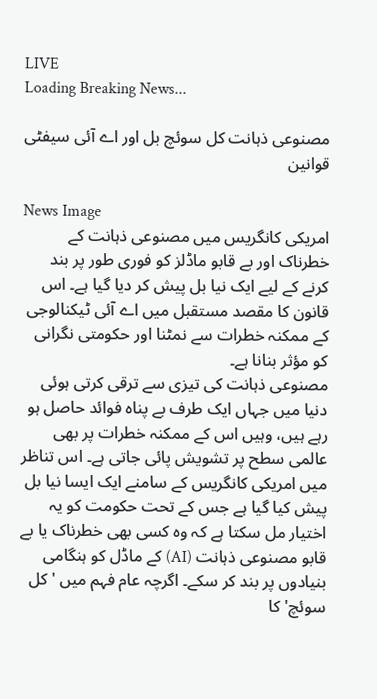LIVE
Loading Breaking News...

مصنوعی ذہانت کل سوئچ بل اور اے آئی سیفٹی قوانین

News Image
امریکی کانگریس میں مصنوعی ذہانت کے خطرناک اور بے قابو ماڈلز کو فوری طور پر بند کرنے کے لیے ایک نیا بل پیش کر دیا گیا ہے۔ اس قانون کا مقصد مستقبل میں اے آئی ٹیکنالوجی کے ممکنہ خطرات سے نمٹنا اور حکومتی نگرانی کو مؤثر بنانا ہے۔
مصنوعی ذہانت کی تیزی سے ترقی کرتی ہوئی دنیا میں جہاں ایک طرف بے پناہ فوائد حاصل ہو رہے ہیں، وہیں اس کے ممکنہ خطرات پر بھی عالمی سطح پر تشویش پائی جاتی ہے۔ اس تناظر میں امریکی کانگریس کے سامنے ایک ایسا نیا بل پیش کیا گیا ہے جس کے تحت حکومت کو یہ اختیار مل سکتا ہے کہ وہ کسی بھی خطرناک یا بے قابو مصنوعی ذہانت (AI) کے ماڈل کو ہنگامی بنیادوں پر بند کر سکے۔ اگرچہ عام فہم میں 'کل سوئچ' کا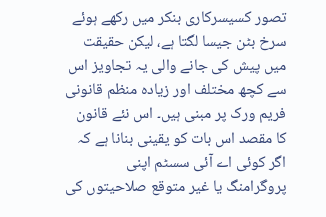تصور کسیسرکاری بنکر میں رکھے ہوئے سرخ بٹن جیسا لگتا ہے، لیکن حقیقت میں پیش کی جانے والی یہ تجاویز اس سے کچھ مختلف اور زیادہ منظم قانونی فریم ورک پر مبنی ہیں۔ اس نئے قانون کا مقصد اس بات کو یقینی بنانا ہے کہ اگر کوئی اے آئی سسٹم اپنی پروگرامنگ یا غیر متوقع صلاحیتوں کی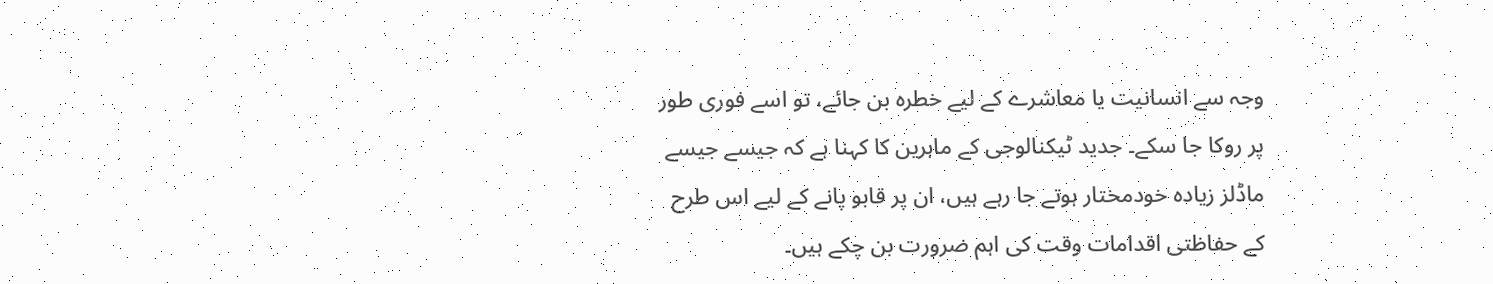وجہ سے انسانیت یا معاشرے کے لیے خطرہ بن جائے، تو اسے فوری طور پر روکا جا سکے۔ جدید ٹیکنالوجی کے ماہرین کا کہنا ہے کہ جیسے جیسے ماڈلز زیادہ خودمختار ہوتے جا رہے ہیں، ان پر قابو پانے کے لیے اس طرح کے حفاظتی اقدامات وقت کی اہم ضرورت بن چکے ہیں۔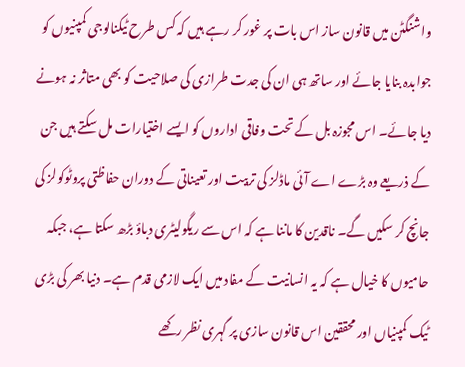واشنگٹن میں قانون ساز اس بات پر غور کر رہے ہیں کہ کس طرح ٹیکنالوجی کمپنیوں کو جوابدہ بنایا جائے اور ساتھ ہی ان کی جدت طرازی کی صلاحیت کو بھی متاثر نہ ہونے دیا جائے۔ اس مجوزہ بل کے تحت وفاقی اداروں کو ایسے اختیارات مل سکتے ہیں جن کے ذریعے وہ بڑے اے آئی ماڈلز کی تربیت اور تعیناتی کے دوران حفاظتی پروٹوکولز کی جانچ کر سکیں گے۔ ناقدین کا ماننا ہے کہ اس سے ریگولیٹری دباؤ بڑھ سکتا ہے، جبکہ حامیوں کا خیال ہے کہ یہ انسانیت کے مفاد میں ایک لازمی قدم ہے۔ دنیا بھر کی بڑی ٹیک کمپنیاں اور محققین اس قانون سازی پر گہری نظر رکھے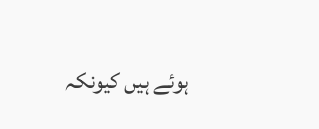ہوئے ہیں کیونکہ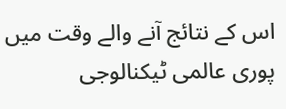اس کے نتائج آنے والے وقت میں پوری عالمی ٹیکنالوجی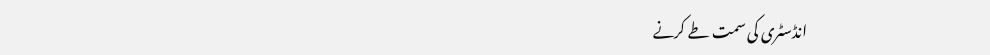انڈسٹری کی سمت طے کرنے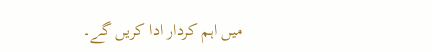میں اہم کردار ادا کریں گے۔